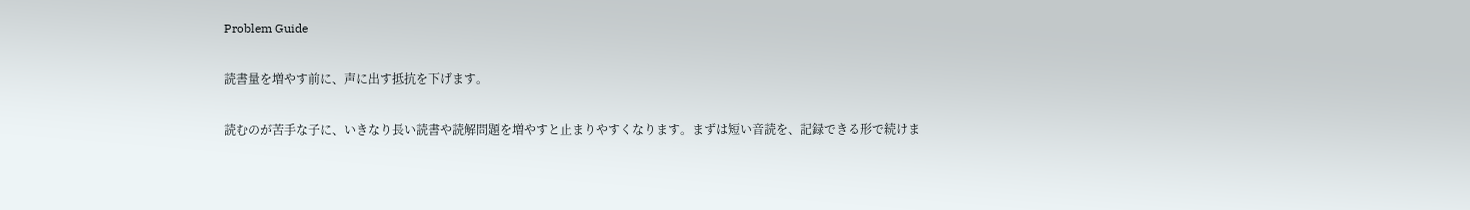Problem Guide

読書量を増やす前に、声に出す抵抗を下げます。

読むのが苦手な子に、いきなり長い読書や読解問題を増やすと止まりやすくなります。まずは短い音読を、記録できる形で続けま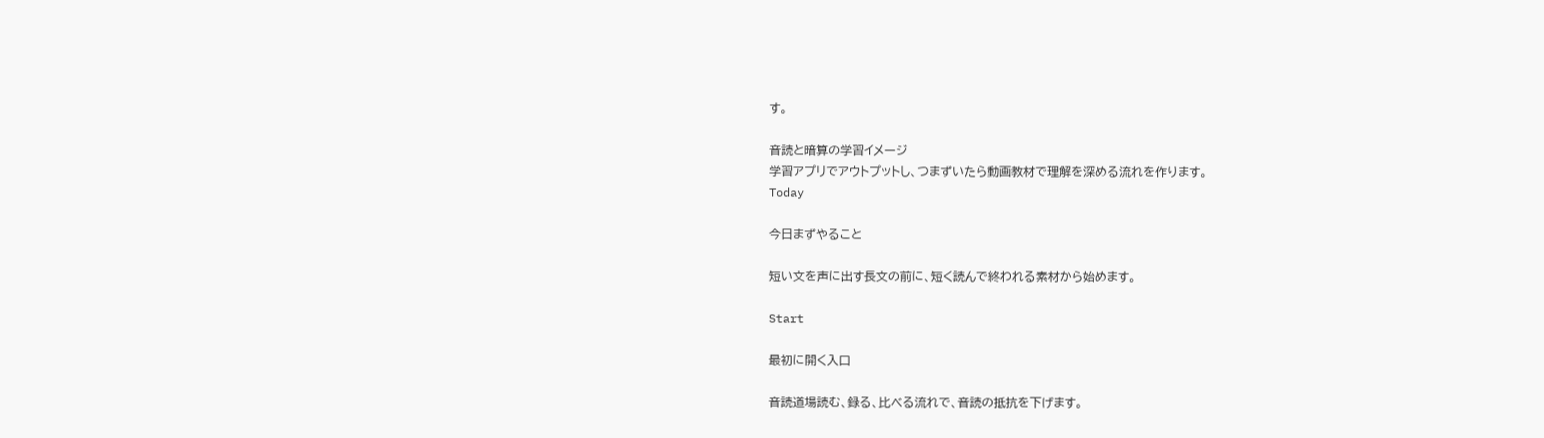す。

音読と暗算の学習イメージ
学習アプリでアウトプットし、つまずいたら動画教材で理解を深める流れを作ります。
Today

今日まずやること

短い文を声に出す長文の前に、短く読んで終われる素材から始めます。

Start

最初に開く入口

音読道場読む、録る、比べる流れで、音読の抵抗を下げます。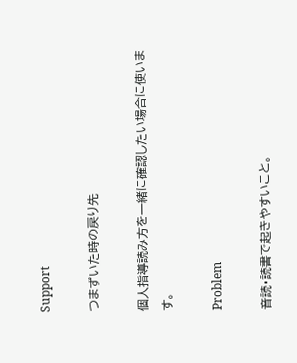Support

つまずいた時の戻り先

個人指導読み方を一緒に確認したい場合に使います。

Problem

音読・読書で起きやすいこと。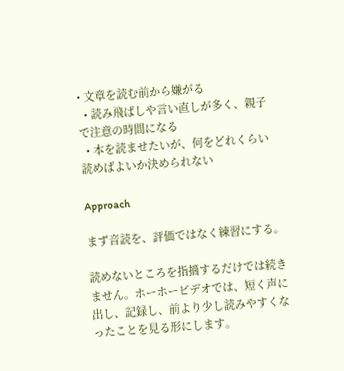• 文章を読む前から嫌がる
  • 読み飛ばしや言い直しが多く、親子で注意の時間になる
  • 本を読ませたいが、何をどれくらい読めばよいか決められない

Approach

まず音読を、評価ではなく練習にする。

読めないところを指摘するだけでは続きません。ホーホービデオでは、短く声に出し、記録し、前より少し読みやすくなったことを見る形にします。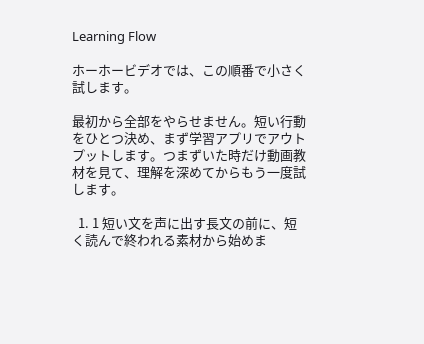Learning Flow

ホーホービデオでは、この順番で小さく試します。

最初から全部をやらせません。短い行動をひとつ決め、まず学習アプリでアウトプットします。つまずいた時だけ動画教材を見て、理解を深めてからもう一度試します。

  1. 1 短い文を声に出す長文の前に、短く読んで終われる素材から始めま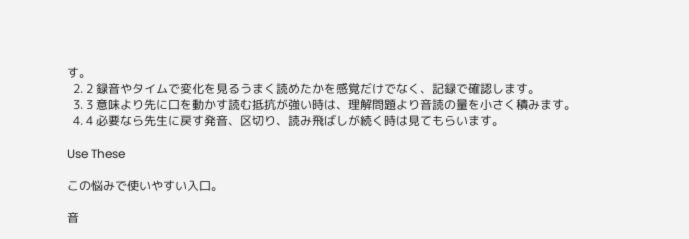す。
  2. 2 録音やタイムで変化を見るうまく読めたかを感覚だけでなく、記録で確認します。
  3. 3 意味より先に口を動かす読む抵抗が強い時は、理解問題より音読の量を小さく積みます。
  4. 4 必要なら先生に戻す発音、区切り、読み飛ばしが続く時は見てもらいます。

Use These

この悩みで使いやすい入口。

音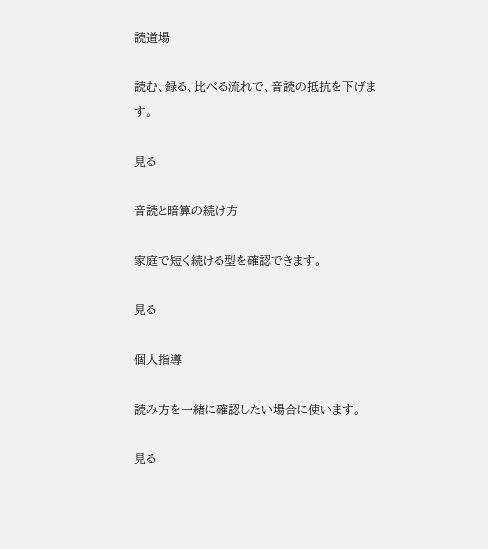読道場

読む、録る、比べる流れで、音読の抵抗を下げます。

見る

音読と暗算の続け方

家庭で短く続ける型を確認できます。

見る

個人指導

読み方を一緒に確認したい場合に使います。

見る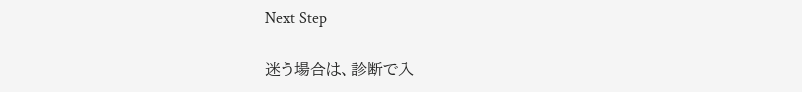Next Step

迷う場合は、診断で入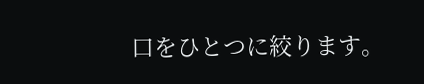口をひとつに絞ります。